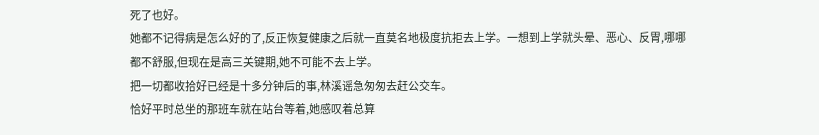死了也好。
她都不记得病是怎么好的了,反正恢复健康之后就一直莫名地极度抗拒去上学。一想到上学就头晕、恶心、反胃,哪哪都不舒服,但现在是高三关键期,她不可能不去上学。
把一切都收拾好已经是十多分钟后的事,林溪谣急匆匆去赶公交车。
恰好平时总坐的那班车就在站台等着,她感叹着总算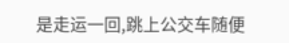是走运一回,跳上公交车随便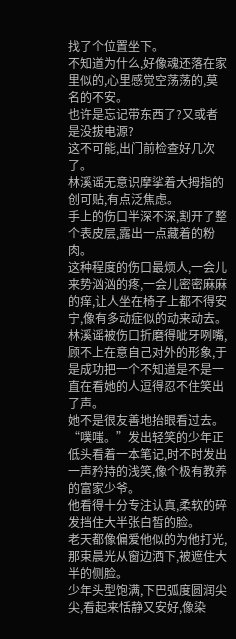找了个位置坐下。
不知道为什么,好像魂还落在家里似的,心里感觉空荡荡的,莫名的不安。
也许是忘记带东西了?又或者是没拔电源?
这不可能,出门前检查好几次了。
林溪谣无意识摩挲着大拇指的创可贴,有点泛焦虑。
手上的伤口半深不深,割开了整个表皮层,露出一点藏着的粉肉。
这种程度的伤口最烦人,一会儿来势汹汹的疼,一会儿密密麻麻的痒,让人坐在椅子上都不得安宁,像有多动症似的动来动去。
林溪谣被伤口折磨得呲牙咧嘴,顾不上在意自己对外的形象,于是成功把一个不知道是不是一直在看她的人逗得忍不住笑出了声。
她不是很友善地抬眼看过去。
“噗嗤。”发出轻笑的少年正低头看着一本笔记,时不时发出一声矜持的浅笑,像个极有教养的富家少爷。
他看得十分专注认真,柔软的碎发挡住大半张白皙的脸。
老天都像偏爱他似的为他打光,那束晨光从窗边洒下,被遮住大半的侧脸。
少年头型饱满,下巴弧度圆润尖尖,看起来恬静又安好,像染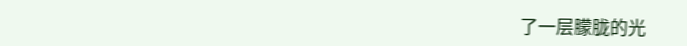了一层朦胧的光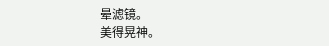晕滤镜。
美得晃神。